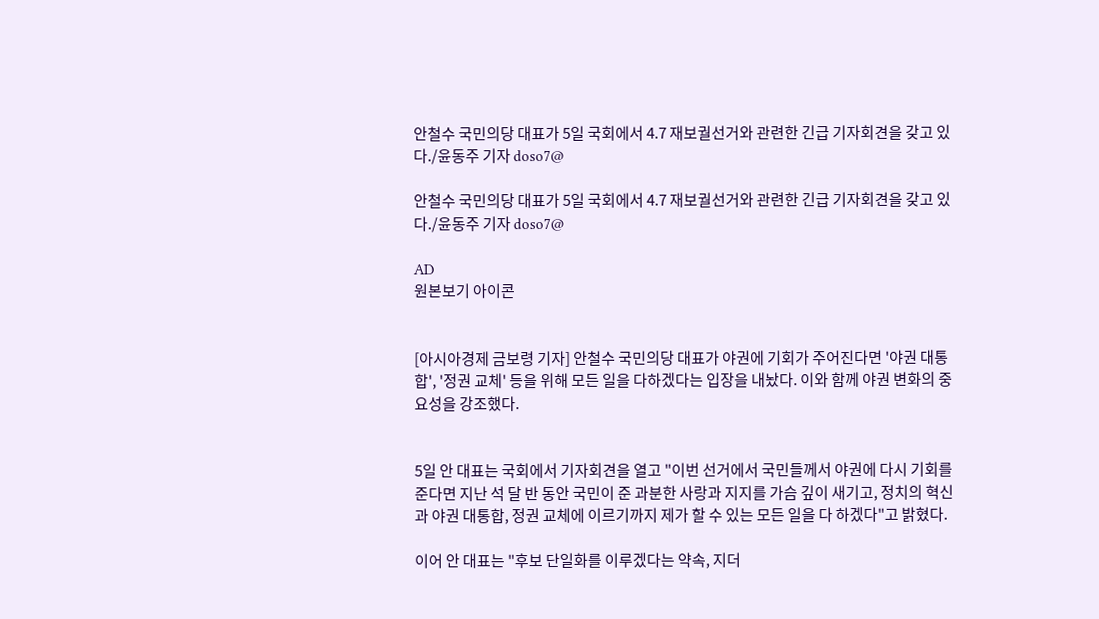안철수 국민의당 대표가 5일 국회에서 4.7 재보궐선거와 관련한 긴급 기자회견을 갖고 있다./윤동주 기자 doso7@

안철수 국민의당 대표가 5일 국회에서 4.7 재보궐선거와 관련한 긴급 기자회견을 갖고 있다./윤동주 기자 doso7@

AD
원본보기 아이콘


[아시아경제 금보령 기자] 안철수 국민의당 대표가 야권에 기회가 주어진다면 '야권 대통합', '정권 교체' 등을 위해 모든 일을 다하겠다는 입장을 내놨다. 이와 함께 야권 변화의 중요성을 강조했다.


5일 안 대표는 국회에서 기자회견을 열고 "이번 선거에서 국민들께서 야권에 다시 기회를 준다면 지난 석 달 반 동안 국민이 준 과분한 사랑과 지지를 가슴 깊이 새기고, 정치의 혁신과 야권 대통합, 정권 교체에 이르기까지 제가 할 수 있는 모든 일을 다 하겠다"고 밝혔다.

이어 안 대표는 "후보 단일화를 이루겠다는 약속, 지더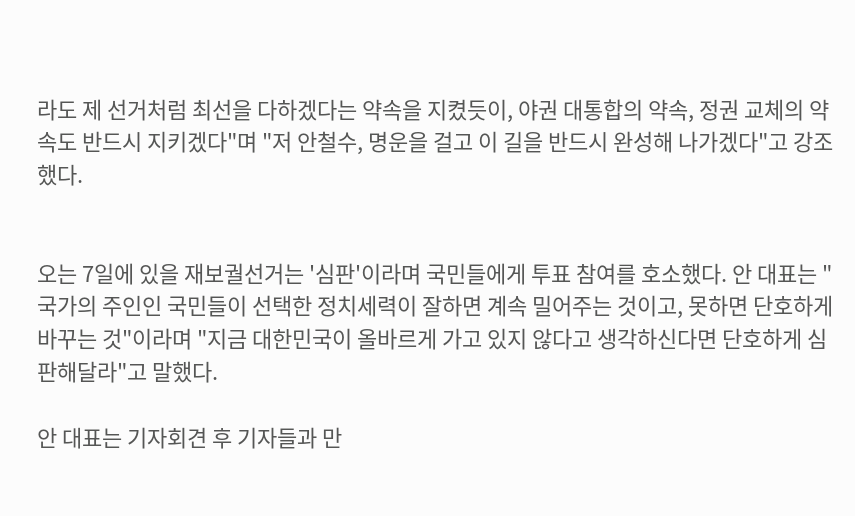라도 제 선거처럼 최선을 다하겠다는 약속을 지켰듯이, 야권 대통합의 약속, 정권 교체의 약속도 반드시 지키겠다"며 "저 안철수, 명운을 걸고 이 길을 반드시 완성해 나가겠다"고 강조했다.


오는 7일에 있을 재보궐선거는 '심판'이라며 국민들에게 투표 참여를 호소했다. 안 대표는 "국가의 주인인 국민들이 선택한 정치세력이 잘하면 계속 밀어주는 것이고, 못하면 단호하게 바꾸는 것"이라며 "지금 대한민국이 올바르게 가고 있지 않다고 생각하신다면 단호하게 심판해달라"고 말했다.

안 대표는 기자회견 후 기자들과 만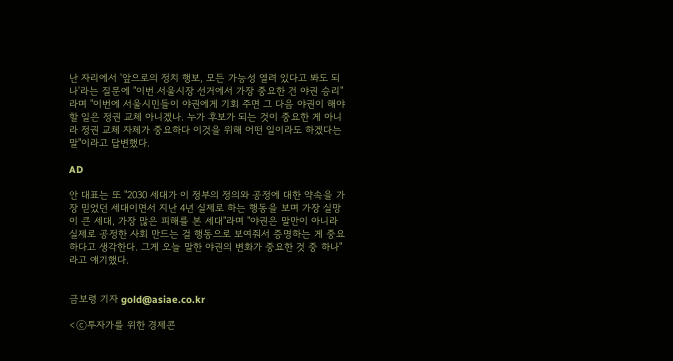난 자리에서 '앞으로의 정치 행보, 모든 가능성 열려 있다고 봐도 되나'라는 질문에 "이번 서울시장 선거에서 가장 중요한 건 야권 승리"라며 "이번에 서울시민들이 야권에게 기회 주면 그 다음 야권이 해야 할 일은 정권 교체 아니겠나. 누가 후보가 되는 것이 중요한 게 아니라 정권 교체 자체가 중요하다 이것을 위해 어떤 일이라도 하겠다는 말"이라고 답변했다.

AD

안 대표는 또 "2030 세대가 이 정부의 정의와 공정에 대한 약속을 가장 믿었던 세대이면서 지난 4년 실제로 하는 행동을 보며 가장 실망이 큰 세대, 가장 많은 피해를 본 세대"라며 "야권은 말만이 아니라 실제로 공정한 사회 만드는 걸 행동으로 보여줘서 증명하는 게 중요하다고 생각한다. 그게 오늘 말한 야권의 변화가 중요한 것 중 하나"라고 얘기했다.


금보령 기자 gold@asiae.co.kr

<ⓒ투자가를 위한 경제콘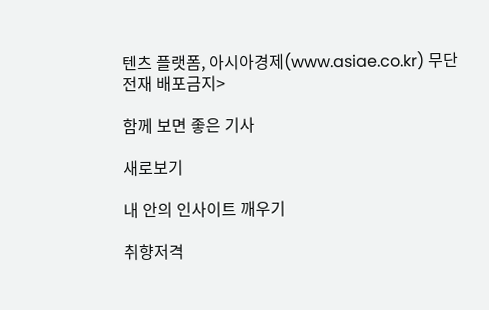텐츠 플랫폼, 아시아경제(www.asiae.co.kr) 무단전재 배포금지>

함께 보면 좋은 기사

새로보기

내 안의 인사이트 깨우기

취향저격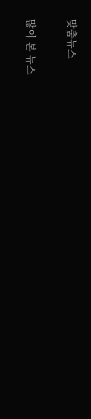맞춤뉴스

많이 본 뉴스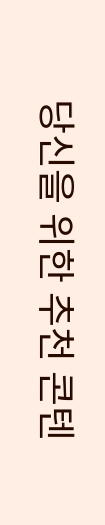당신을 위한 추천 콘텐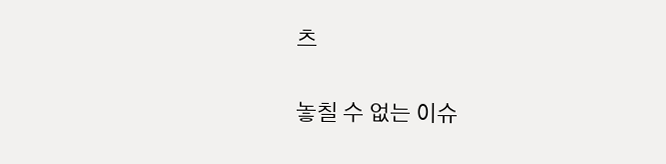츠

놓칠 수 없는 이슈